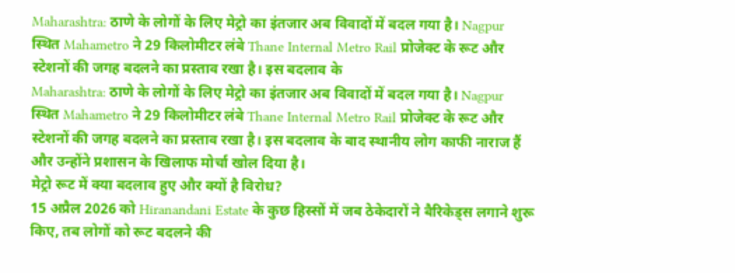Maharashtra: ठाणे के लोगों के लिए मेट्रो का इंतजार अब विवादों में बदल गया है। Nagpur स्थित Mahametro ने 29 किलोमीटर लंबे Thane Internal Metro Rail प्रोजेक्ट के रूट और स्टेशनों की जगह बदलने का प्रस्ताव रखा है। इस बदलाव के
Maharashtra: ठाणे के लोगों के लिए मेट्रो का इंतजार अब विवादों में बदल गया है। Nagpur स्थित Mahametro ने 29 किलोमीटर लंबे Thane Internal Metro Rail प्रोजेक्ट के रूट और स्टेशनों की जगह बदलने का प्रस्ताव रखा है। इस बदलाव के बाद स्थानीय लोग काफी नाराज हैं और उन्होंने प्रशासन के खिलाफ मोर्चा खोल दिया है।
मेट्रो रूट में क्या बदलाव हुए और क्यों है विरोध?
15 अप्रैल 2026 को Hiranandani Estate के कुछ हिस्सों में जब ठेकेदारों ने बैरिकेड्स लगाने शुरू किए, तब लोगों को रूट बदलने की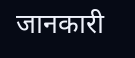जानकारी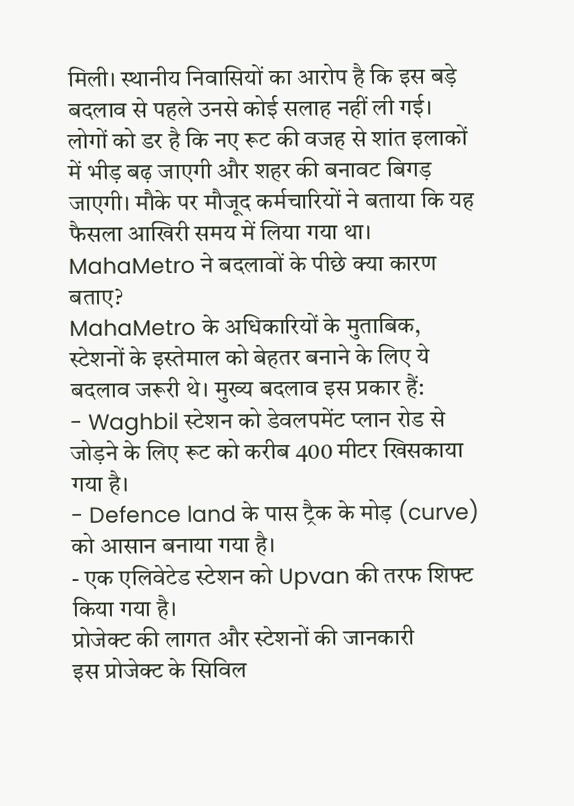मिली। स्थानीय निवासियों का आरोप है कि इस बड़े बदलाव से पहले उनसे कोई सलाह नहीं ली गई। लोगों को डर है कि नए रूट की वजह से शांत इलाकों में भीड़ बढ़ जाएगी और शहर की बनावट बिगड़ जाएगी। मौके पर मौजूद कर्मचारियों ने बताया कि यह फैसला आखिरी समय में लिया गया था।
MahaMetro ने बदलावों के पीछे क्या कारण बताए?
MahaMetro के अधिकारियों के मुताबिक, स्टेशनों के इस्तेमाल को बेहतर बनाने के लिए ये बदलाव जरूरी थे। मुख्य बदलाव इस प्रकार हैं:
- Waghbil स्टेशन को डेवलपमेंट प्लान रोड से जोड़ने के लिए रूट को करीब 400 मीटर खिसकाया गया है।
- Defence land के पास ट्रैक के मोड़ (curve) को आसान बनाया गया है।
- एक एलिवेटेड स्टेशन को Upvan की तरफ शिफ्ट किया गया है।
प्रोजेक्ट की लागत और स्टेशनों की जानकारी
इस प्रोजेक्ट के सिविल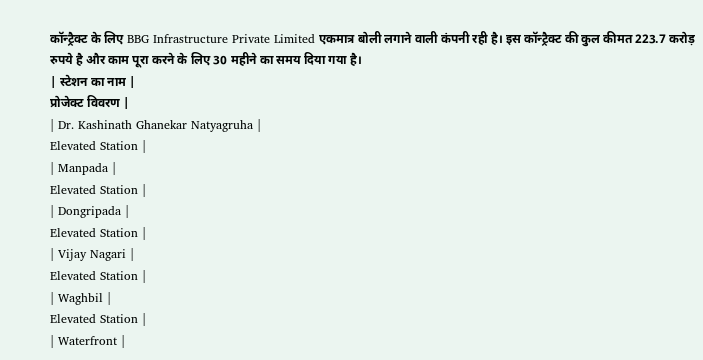कॉन्ट्रैक्ट के लिए BBG Infrastructure Private Limited एकमात्र बोली लगाने वाली कंपनी रही है। इस कॉन्ट्रैक्ट की कुल कीमत 223.7 करोड़ रुपये है और काम पूरा करने के लिए 30 महीने का समय दिया गया है।
| स्टेशन का नाम |
प्रोजेक्ट विवरण |
| Dr. Kashinath Ghanekar Natyagruha |
Elevated Station |
| Manpada |
Elevated Station |
| Dongripada |
Elevated Station |
| Vijay Nagari |
Elevated Station |
| Waghbil |
Elevated Station |
| Waterfront |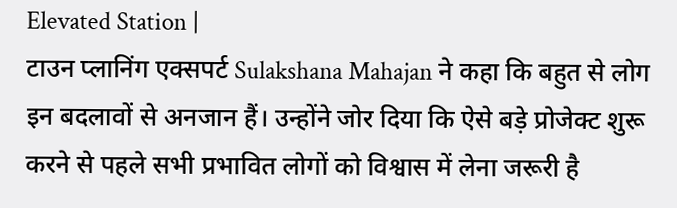Elevated Station |
टाउन प्लानिंग एक्सपर्ट Sulakshana Mahajan ने कहा कि बहुत से लोग इन बदलावों से अनजान हैं। उन्होंने जोर दिया कि ऐसे बड़े प्रोजेक्ट शुरू करने से पहले सभी प्रभावित लोगों को विश्वास में लेना जरूरी है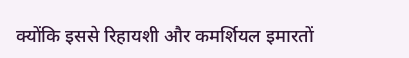क्योंकि इससे रिहायशी और कमर्शियल इमारतों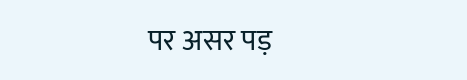पर असर पड़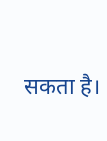सकता है।